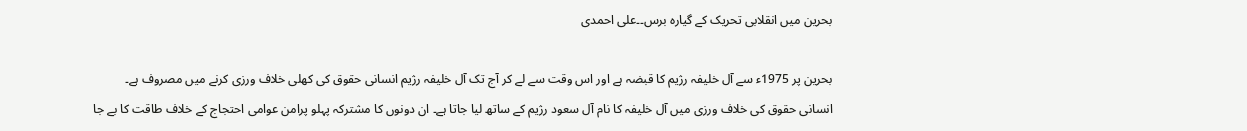بحرین میں انقلابی تحریک کے گیارہ برس۔۔علی احمدی

بحرین پر 1975ء سے آل خلیفہ رژیم کا قبضہ ہے اور اس وقت سے لے کر آج تک آل خلیفہ رژیم انسانی حقوق کی کھلی خلاف ورزی کرنے میں مصروف ہے۔ انسانی حقوق کی خلاف ورزی میں آل خلیفہ کا نام آل سعود رژیم کے ساتھ لیا جاتا ہے۔ ان دونوں کا مشترکہ پہلو پرامن عوامی احتجاج کے خلاف طاقت کا بے جا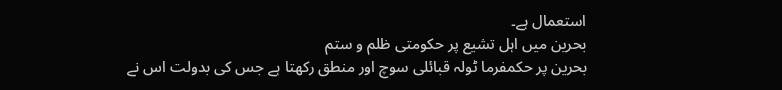استعمال ہے۔
بحرین میں اہل تشیع پر حکومتی ظلم و ستم
بحرین پر حکمفرما ٹولہ قبائلی سوچ اور منطق رکھتا ہے جس کی بدولت اس نے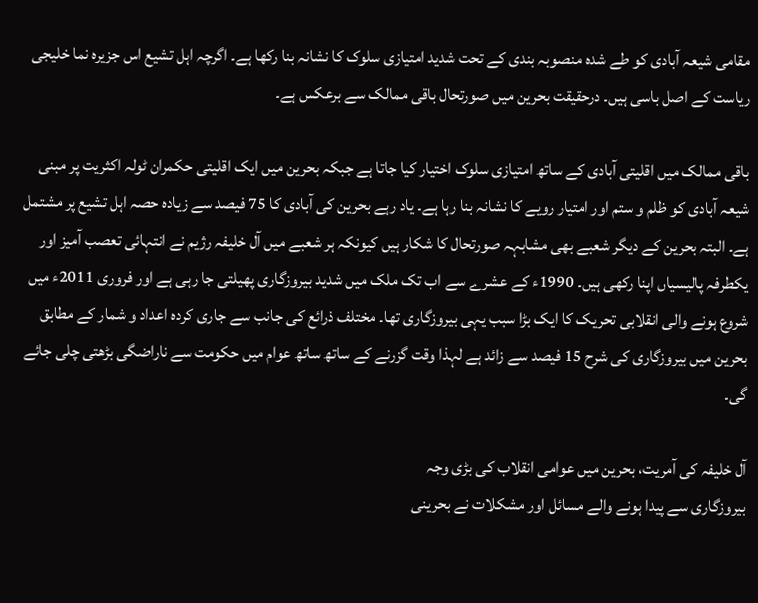مقامی شیعہ آبادی کو طے شدہ منصوبہ بندی کے تحت شدید امتیازی سلوک کا نشانہ بنا رکھا ہے۔ اگرچہ اہل تشیع اس جزیرہ نما خلیجی ریاست کے اصل باسی ہیں۔ درحقیقت بحرین میں صورتحال باقی ممالک سے برعکس ہے۔

باقی ممالک میں اقلیتی آبادی کے ساتھ امتیازی سلوک اختیار کیا جاتا ہے جبکہ بحرین میں ایک اقلیتی حکمران ٹولہ اکثریت پر مبنی شیعہ آبادی کو ظلم و ستم اور امتیار رویے کا نشانہ بنا رہا ہے۔ یاد رہے بحرین کی آبادی کا 75 فیصد سے زیادہ حصہ اہل تشیع پر مشتمل ہے۔ البتہ بحرین کے دیگر شعبے بھی مشابہہ صورتحال کا شکار ہیں کیونکہ ہر شعبے میں آل خلیفہ رژیم نے انتہائی تعصب آمیز اور یکطرفہ پالیسیاں اپنا رکھی ہیں۔ 1990ء کے عشرے سے اب تک ملک میں شدید بیروزگاری پھیلتی جا رہی ہے اور فروری 2011ء میں شروع ہونے والی انقلابی تحریک کا ایک بڑا سبب یہی بیروزگاری تھا۔ مختلف ذرائع کی جانب سے جاری کردہ اعداد و شمار کے مطابق بحرین میں بیروزگاری کی شرح 15 فیصد سے زائد ہے لہذا وقت گزرنے کے ساتھ ساتھ عوام میں حکومت سے ناراضگی بڑھتی چلی جائے گی۔

آل خلیفہ کی آمریت، بحرین میں عوامی انقلاب کی بڑی وجہ
بیروزگاری سے پیدا ہونے والے مسائل اور مشکلات نے بحرینی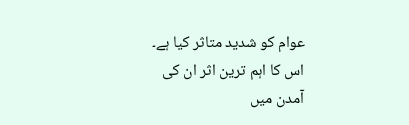عوام کو شدید متاثر کیا ہے۔ اس کا اہم ترین اثر ان کی آمدن میں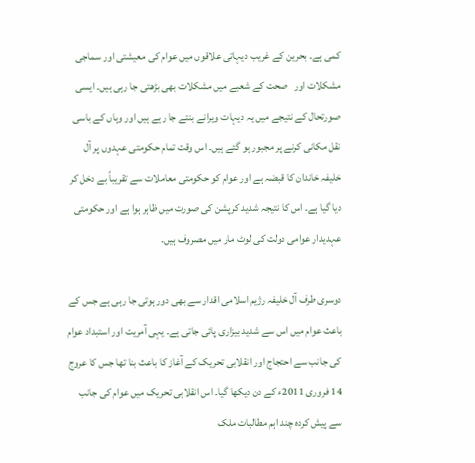کمی ہے۔ بحرین کے غریب دیہاتی علاقوں میں عوام کی معیشتی اور سماجی مشکلات اور   صحت کے شعبے میں مشکلات بھی بڑھتی جا رہی ہیں۔ ایسی صورتحال کے نتیجے میں یہ دیہات ویرانے بنتے جا رہے ہیں اور وہاں کے باسی نقل مکانی کرنے پر مجبور ہو گئے ہیں۔ اس وقت تمام حکومتی عہدوں پر آل خلیفہ خاندان کا قبضہ ہے اور عوام کو حکومتی معاملات سے تقریباً بے دخل کر دیا گیا ہے۔ اس کا نتیجہ شدید کرپشن کی صورت میں ظاہر ہوا ہے اور حکومتی عہدیدار عوامی دولت کی لوٹ مار میں مصروف ہیں۔

دوسری طرف آل خلیفہ رژیم اسلامی اقدار سے بھی دور ہوتی جا رہی ہے جس کے باعث عوام میں اس سے شدید بیزاری پائی جاتی ہے۔ یہی آمریت اور استبداد عوام کی جانب سے احتجاج اور انقلابی تحریک کے آغاز کا باعث بنا تھا جس کا عروج 14 فروری 2011ء کے دن دیکھا گیا۔ اس انقلابی تحریک میں عوام کی جانب سے پیش کردہ چند اہم مطالبات ملک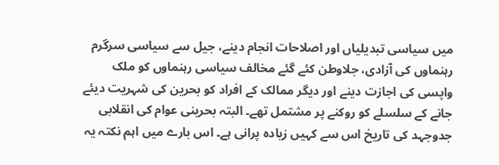میں سیاسی تبدیلیاں اور اصلاحات انجام دینے، جیل سے سیاسی سرگرم رہنماوں کی آزادی، جلاوطن کئے گئے مخالف سیاسی رہنماوں کو ملک واپسی کی اجازت دینے اور دیگر ممالک کے افراد کو بحرین کی شہریت دیئے جانے کے سلسلے کو روکنے پر مشتمل تھے۔ البتہ بحرینی عوام کی انقلابی جدوجہد کی تاریخ اس سے کہیں زیادہ پرانی ہے۔ اس بارے میں اہم نکتہ یہ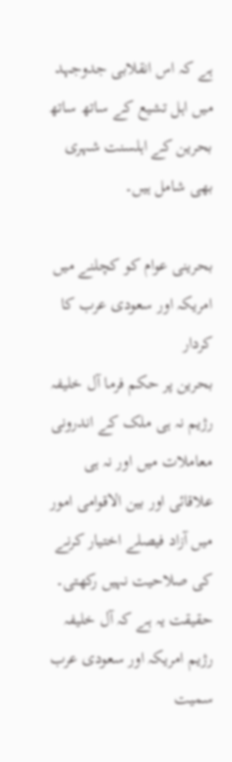ہے کہ اس انقلابی جدوجہد میں اہل تشیع کے ساتھ ساتھ بحرین کے اہلسنت شہری بھی شامل ہیں۔

بحرینی عوام کو کچلنے میں امریکہ اور سعودی عرب کا کردار
بحرین پر حکم فرما آل خلیفہ رژیم نہ ہی ملک کے اندرونی معاملات میں اور نہ ہی علاقائی اور بین الاقوامی امور میں آزاد فیصلے اختیار کرنے کی صلاحیت نہیں رکھتی۔ حقیقت یہ ہے کہ آل خلیفہ رژیم امریکہ اور سعودی عرب سمیت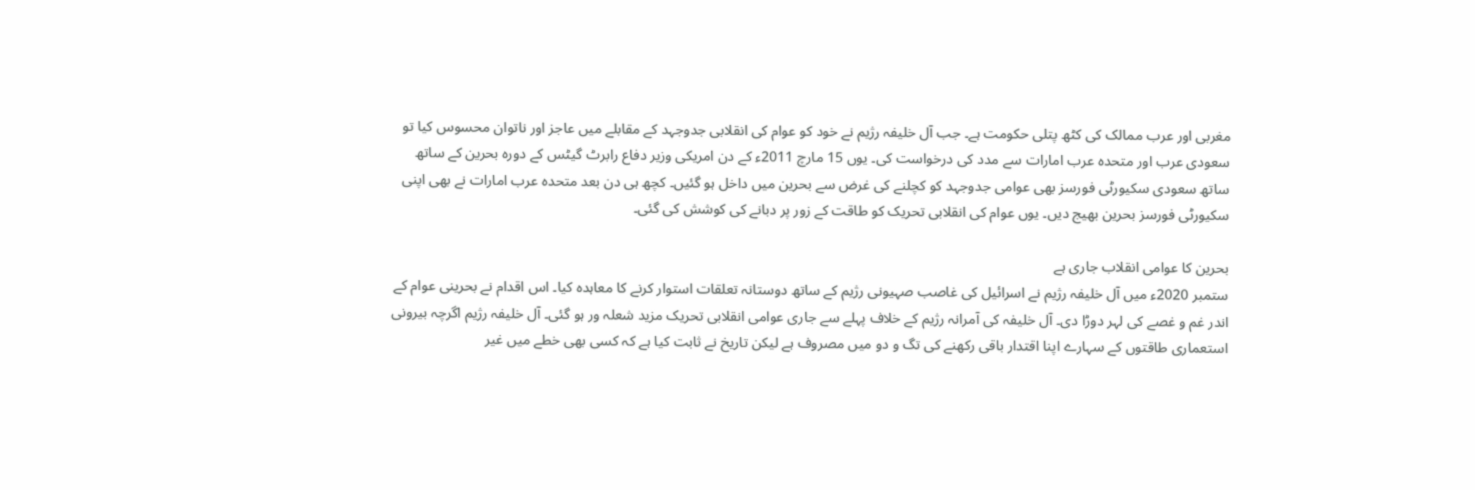مغربی اور عرب ممالک کی کٹھ پتلی حکومت ہے۔ جب آل خلیفہ رژیم نے خود کو عوام کی انقلابی جدوجہد کے مقابلے میں عاجز اور ناتوان محسوس کیا تو سعودی عرب اور متحدہ عرب امارات سے مدد کی درخواست کی۔ یوں 15 مارچ 2011ء کے دن امریکی وزیر دفاع رابرٹ گیٹس کے دورہ بحرین کے ساتھ ساتھ سعودی سکیورٹی فورسز بھی عوامی جدوجہد کو کچلنے کی غرض سے بحرین میں داخل ہو گئیں۔ کچھ ہی دن بعد متحدہ عرب امارات نے بھی اپنی سکیورٹی فورسز بحرین بھیج دیں۔ یوں عوام کی انقلابی تحریک کو طاقت کے زور پر دبانے کی کوشش کی گئی۔

بحرین کا عوامی انقلاب جاری ہے
ستمبر 2020ء میں آل خلیفہ رژیم نے اسرائیل کی غاصب صہیونی رژیم کے ساتھ دوستانہ تعلقات استوار کرنے کا معاہدہ کیا۔ اس اقدام نے بحرینی عوام کے اندر غم و غصے کی لہر دوڑا دی۔ آل خلیفہ کی آمرانہ رژیم کے خلاف پہلے سے جاری عوامی انقلابی تحریک مزید شعلہ ور ہو گئی۔ آل خلیفہ رژیم اگرچہ بیرونی استعماری طاقتوں کے سہارے اپنا اقتدار باقی رکھنے کی تگ و دو میں مصروف ہے لیکن تاریخ نے ثابت کیا ہے کہ کسی بھی خطے میں غیر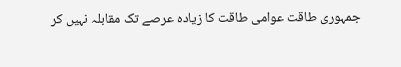جمہوری طاقت عوامی طاقت کا زیادہ عرصے تک مقابلہ نہیں کر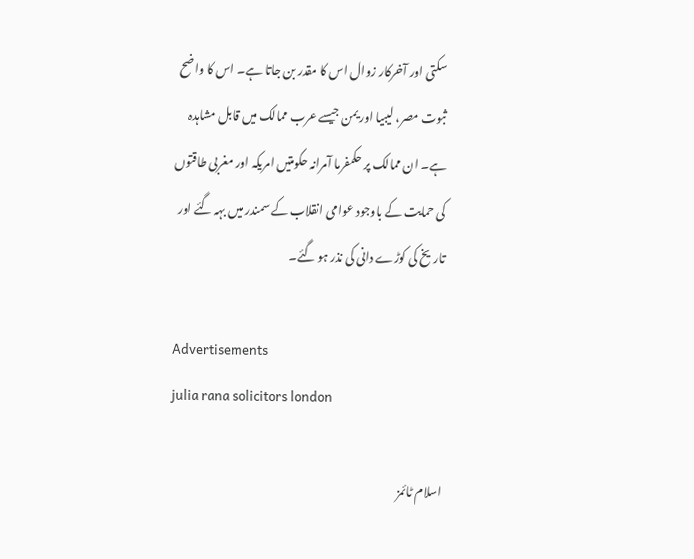سکتی اور آخرکار زوال اس کا مقدر بن جاتا ہے۔ اس کا واضح ثبوت مصر، لیبیا اور یمن جیسے عرب ممالک میں قابل مشاہدہ ہے۔ ان ممالک پر حکمفرما آمرانہ حکومتیں امریکہ اور مغربی طاقتوں کی حمایت کے باوجود عوامی انقلاب کے سمندر میں بہہ گئے اور تاریخ کی کوڑے دانی کی نذر ہو گئے۔

Advertisements
julia rana solicitors london

اسلام ٹائمز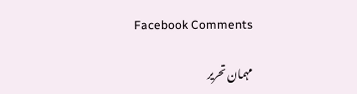Facebook Comments

مہمان تحریر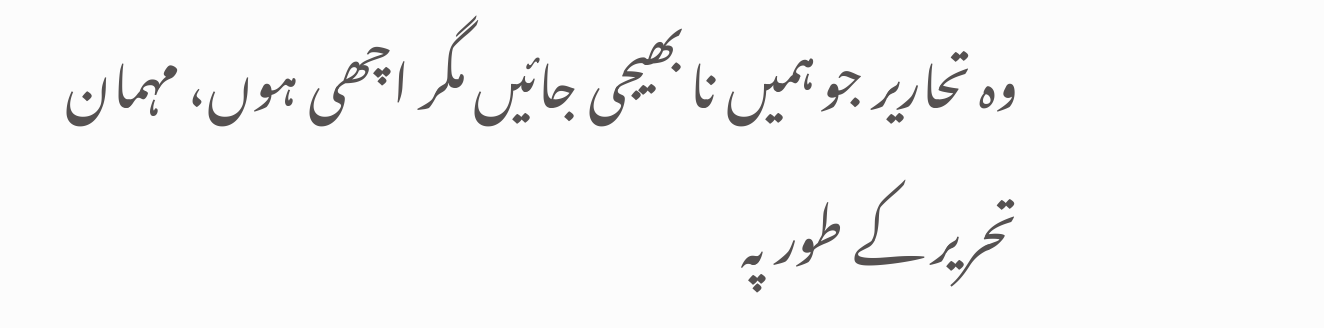وہ تحاریر جو ہمیں نا بھیجی جائیں مگر اچھی ہوں، مہمان تحریر کے طور پہ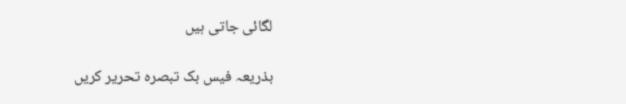لگائی جاتی ہیں

بذریعہ فیس بک تبصرہ تحریر کریں